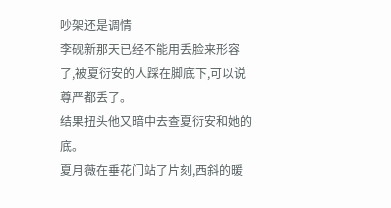吵架还是调情
李砚新那天已经不能用丢脸来形容了,被夏衍安的人踩在脚底下,可以说尊严都丢了。
结果扭头他又暗中去查夏衍安和她的底。
夏月薇在垂花门站了片刻,西斜的暖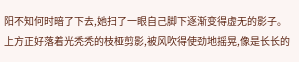阳不知何时暗了下去,她扫了一眼自己脚下逐渐变得虚无的影子。
上方正好落着光秃秃的枝桠剪影,被风吹得使劲地摇晃,像是长长的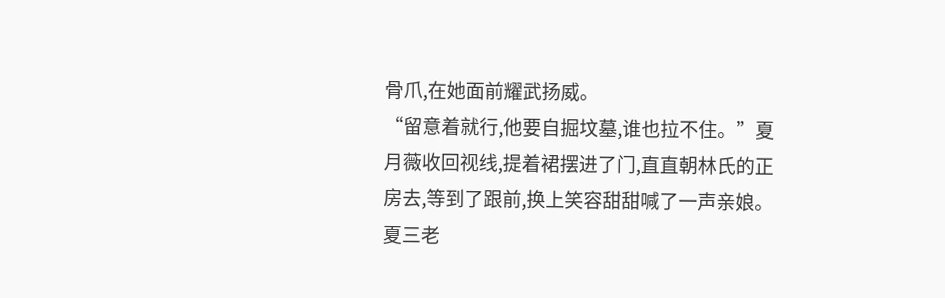骨爪,在她面前耀武扬威。
“留意着就行,他要自掘坟墓,谁也拉不住。”夏月薇收回视线,提着裙摆进了门,直直朝林氏的正房去,等到了跟前,换上笑容甜甜喊了一声亲娘。
夏三老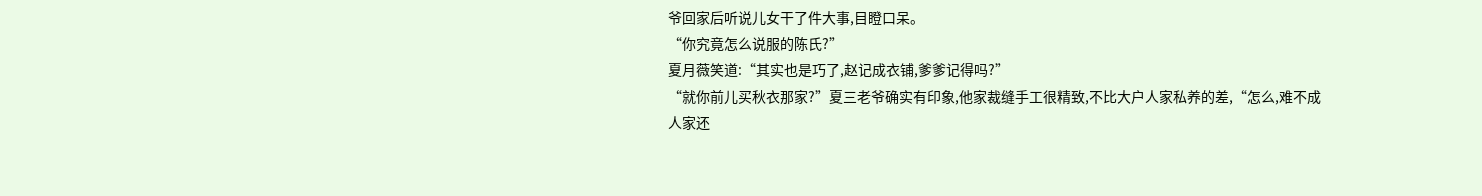爷回家后听说儿女干了件大事,目瞪口呆。
“你究竟怎么说服的陈氏?”
夏月薇笑道:“其实也是巧了,赵记成衣铺,爹爹记得吗?”
“就你前儿买秋衣那家?”夏三老爷确实有印象,他家裁缝手工很精致,不比大户人家私养的差,“怎么,难不成人家还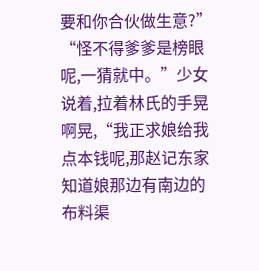要和你合伙做生意?”
“怪不得爹爹是榜眼呢,一猜就中。”少女说着,拉着林氏的手晃啊晃,“我正求娘给我点本钱呢,那赵记东家知道娘那边有南边的布料渠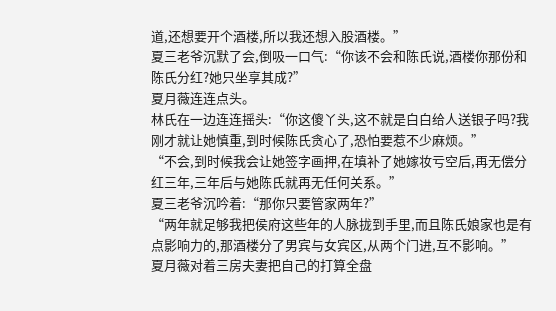道,还想要开个酒楼,所以我还想入股酒楼。”
夏三老爷沉默了会,倒吸一口气:“你该不会和陈氏说,酒楼你那份和陈氏分红?她只坐享其成?”
夏月薇连连点头。
林氏在一边连连摇头:“你这傻丫头,这不就是白白给人送银子吗?我刚才就让她慎重,到时候陈氏贪心了,恐怕要惹不少麻烦。”
“不会,到时候我会让她签字画押,在填补了她嫁妆亏空后,再无偿分红三年,三年后与她陈氏就再无任何关系。”
夏三老爷沉吟着:“那你只要管家两年?”
“两年就足够我把侯府这些年的人脉拢到手里,而且陈氏娘家也是有点影响力的,那酒楼分了男宾与女宾区,从两个门进,互不影响。”
夏月薇对着三房夫妻把自己的打算全盘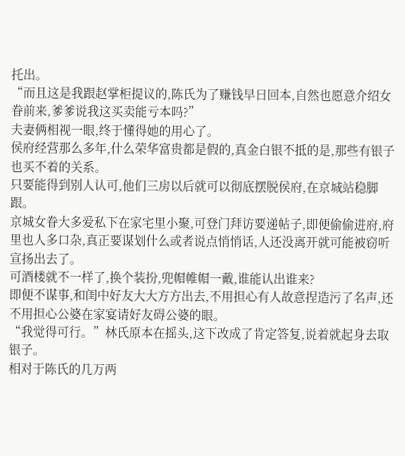托出。
“而且这是我跟赵掌柜提议的,陈氏为了赚钱早日回本,自然也愿意介绍女眷前来,爹爹说我这买卖能亏本吗?”
夫妻俩相视一眼,终于懂得她的用心了。
侯府经营那么多年,什么荣华富贵都是假的,真金白银不抵的是,那些有银子也买不着的关系。
只要能得到别人认可,他们三房以后就可以彻底摆脱侯府,在京城站稳脚跟。
京城女眷大多爱私下在家宅里小聚,可登门拜访要递帖子,即便偷偷进府,府里也人多口杂,真正要谋划什么或者说点悄悄话,人还没离开就可能被窃听宣扬出去了。
可酒楼就不一样了,换个装扮,兜帽帷帽一戴,谁能认出谁来?
即便不谋事,和闺中好友大大方方出去,不用担心有人故意捏造污了名声,还不用担心公婆在家宴请好友碍公婆的眼。
“我觉得可行。”林氏原本在摇头,这下改成了肯定答复,说着就起身去取银子。
相对于陈氏的几万两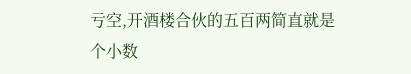亏空,开酒楼合伙的五百两简直就是个小数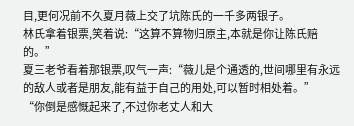目,更何况前不久夏月薇上交了坑陈氏的一千多两银子。
林氏拿着银票,笑着说:“这算不算物归原主,本就是你让陈氏赔的。”
夏三老爷看着那银票,叹气一声:“薇儿是个通透的,世间哪里有永远的敌人或者是朋友,能有益于自己的用处,可以暂时相处着。”
“你倒是感慨起来了,不过你老丈人和大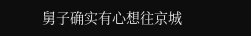舅子确实有心想往京城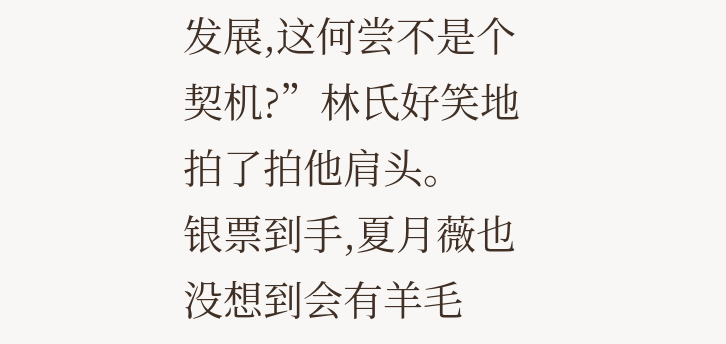发展,这何尝不是个契机?”林氏好笑地拍了拍他肩头。
银票到手,夏月薇也没想到会有羊毛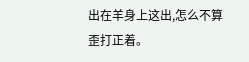出在羊身上这出,怎么不算歪打正着。